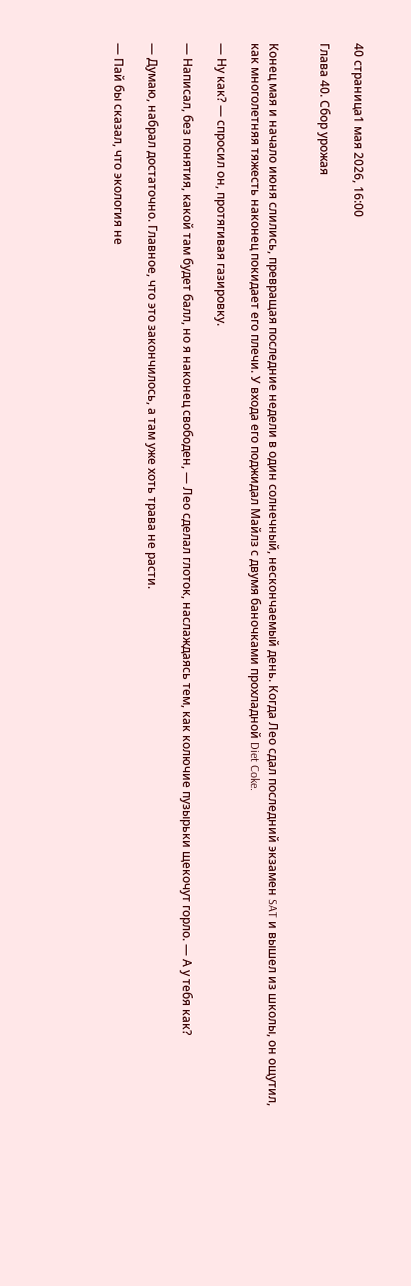40 страница1 мая 2026, 16:00

Глава 40. Сбор урожая


Конец мая и начало июня слились, превращая последние недели в один солнечный, нескончаемый день. Когда Лео сдал последний экзамен SAT и вышел из школы, он ощутил, как многолетняя тяжесть наконец покидает его плечи. У входа его поджидал Майлз с двумя баночками прохладной Diet Coke.

— Ну как? — спросил он, протягивая газировку.

— Написал, без понятия, какой там будет балл, но я наконец свободен, — Лео сделал глоток, наслаждаясь тем, как колючие пузырьки щекочут горло. — А у тебя как?

— Думаю, набрал достаточно. Главное, что это закончилось, а там уже хоть трава не расти.

— Пай бы сказал, что экология не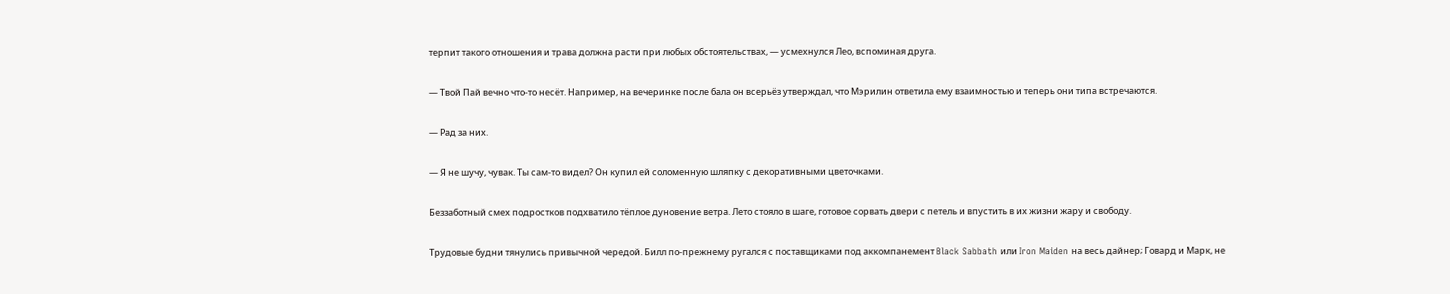терпит такого отношения и трава должна расти при любых обстоятельствах, — усмехнулся Лео, вспоминая друга.

— Твой Пай вечно что-то несёт. Например, на вечеринке после бала он всерьёз утверждал, что Мэрилин ответила ему взаимностью и теперь они типа встречаются.

— Рад за них.

— Я не шучу, чувак. Ты сам-то видел? Он купил ей соломенную шляпку с декоративными цветочками.

Беззаботный смех подростков подхватило тёплое дуновение ветра. Лето стояло в шаге, готовое сорвать двери с петель и впустить в их жизни жару и свободу.

Трудовые будни тянулись привычной чередой. Билл по-прежнему ругался с поставщиками под аккомпанемент Black Sabbath или Iron Maiden на весь дайнер; Говард и Марк, не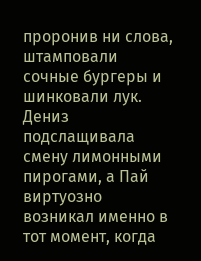проронив ни слова, штамповали сочные бургеры и шинковали лук. Дениз подслащивала смену лимонными пирогами, а Пай виртуозно возникал именно в тот момент, когда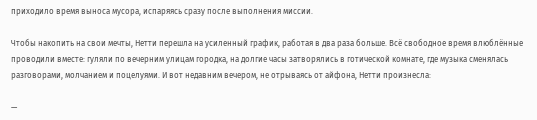приходило время выноса мусора, испаряясь сразу после выполнения миссии.

Чтобы накопить на свои мечты, Нетти перешла на усиленный график, работая в два раза больше. Всё свободное время влюблённые проводили вместе: гуляли по вечерним улицам городка, на долгие часы затворялись в готической комнате, где музыка сменялась разговорами, молчанием и поцелуями. И вот недавним вечером, не отрываясь от айфона, Нетти произнесла:

—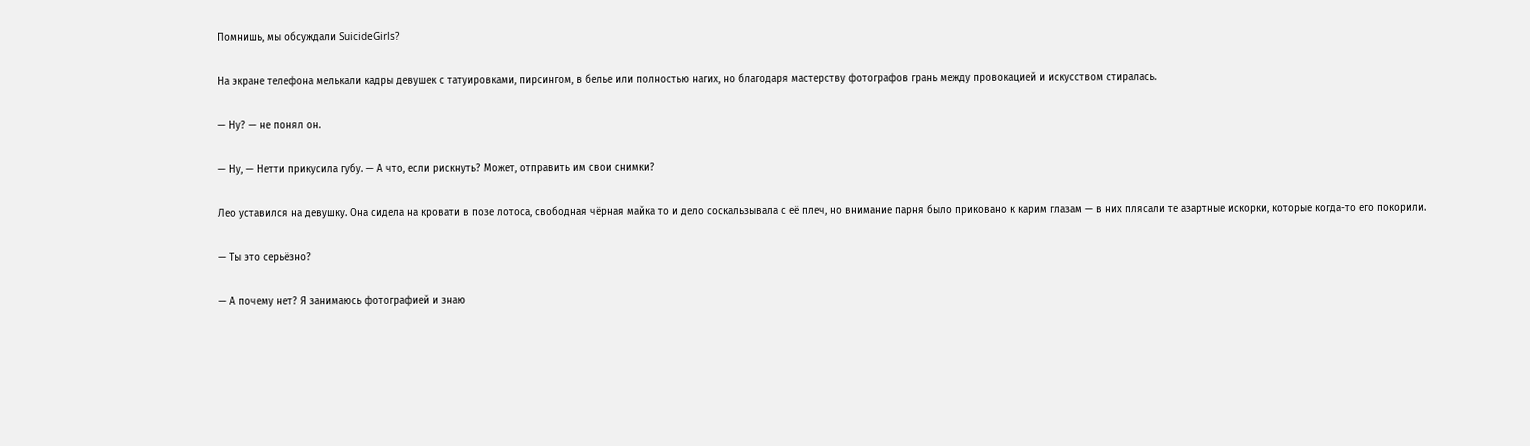Помнишь, мы обсуждали SuicideGirls?

На экране телефона мелькали кадры девушек с татуировками, пирсингом, в белье или полностью нагих, но благодаря мастерству фотографов грань между провокацией и искусством стиралась.

— Ну? — не понял он.

— Ну, — Нетти прикусила губу. — А что, если рискнуть? Может, отправить им свои снимки?

Лео уставился на девушку. Она сидела на кровати в позе лотоса, свободная чёрная майка то и дело соскальзывала с её плеч, но внимание парня было приковано к карим глазам — в них плясали те азартные искорки, которые когда-то его покорили.

— Ты это серьёзно?

— А почему нет? Я занимаюсь фотографией и знаю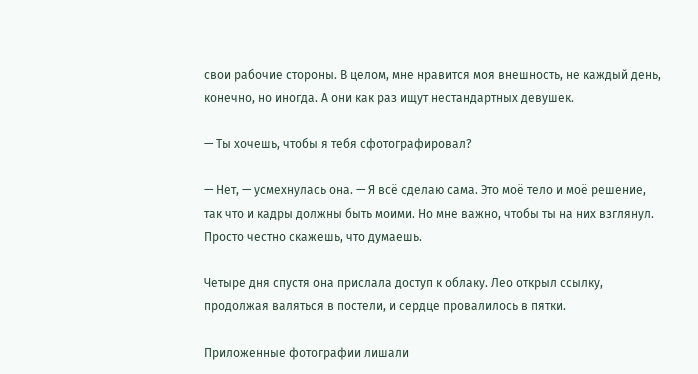свои рабочие стороны. В целом, мне нравится моя внешность, не каждый день, конечно, но иногда. А они как раз ищут нестандартных девушек.

— Ты хочешь, чтобы я тебя сфотографировал?

— Нет, — усмехнулась она. — Я всё сделаю сама. Это моё тело и моё решение, так что и кадры должны быть моими. Но мне важно, чтобы ты на них взглянул. Просто честно скажешь, что думаешь.

Четыре дня спустя она прислала доступ к облаку. Лео открыл ссылку, продолжая валяться в постели, и сердце провалилось в пятки.

Приложенные фотографии лишали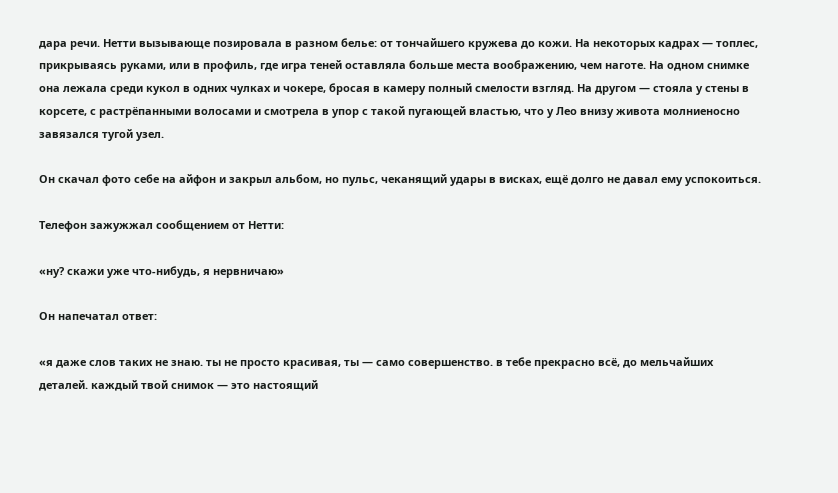дара речи. Нетти вызывающе позировала в разном белье: от тончайшего кружева до кожи. На некоторых кадрах — топлес, прикрываясь руками, или в профиль, где игра теней оставляла больше места воображению, чем наготе. На одном снимке она лежала среди кукол в одних чулках и чокере, бросая в камеру полный смелости взгляд. На другом — стояла у стены в корсете, с растрёпанными волосами и смотрела в упор с такой пугающей властью, что у Лео внизу живота молниеносно завязался тугой узел.

Он скачал фото себе на айфон и закрыл альбом, но пульс, чеканящий удары в висках, ещё долго не давал ему успокоиться.

Телефон зажужжал сообщением от Нетти:

«ну? скажи уже что-нибудь, я нервничаю»

Он напечатал ответ:

«я даже слов таких не знаю. ты не просто красивая, ты — само совершенство. в тебе прекрасно всё, до мельчайших деталей. каждый твой снимок — это настоящий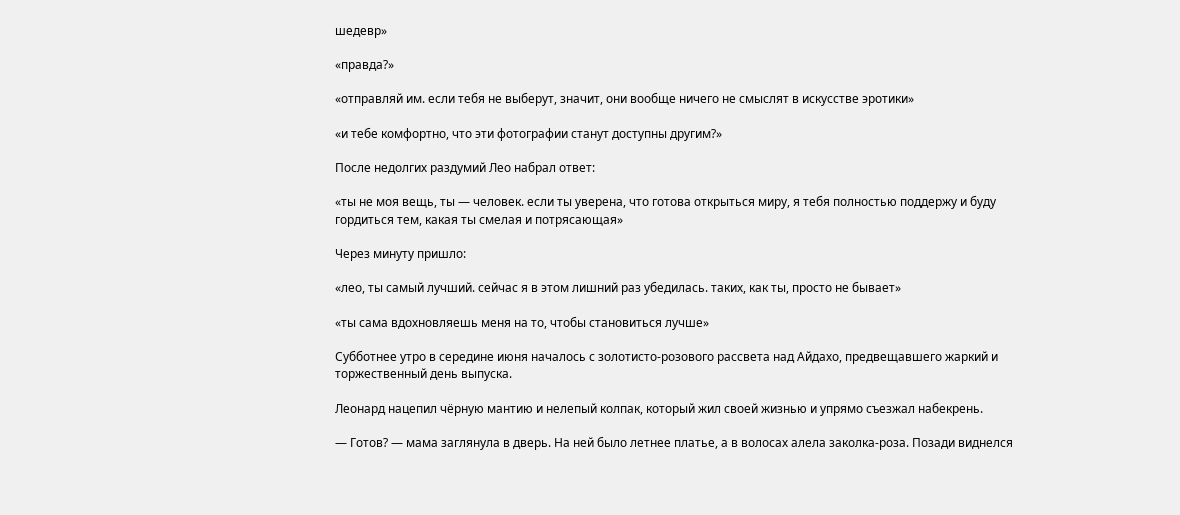шедевр»

«правда?»

«отправляй им. если тебя не выберут, значит, они вообще ничего не смыслят в искусстве эротики»

«и тебе комфортно, что эти фотографии станут доступны другим?»

После недолгих раздумий Лео набрал ответ:

«ты не моя вещь, ты — человек. если ты уверена, что готова открыться миру, я тебя полностью поддержу и буду гордиться тем, какая ты смелая и потрясающая»

Через минуту пришло:

«лео, ты самый лучший. сейчас я в этом лишний раз убедилась. таких, как ты, просто не бывает»

«ты сама вдохновляешь меня на то, чтобы становиться лучше»

Субботнее утро в середине июня началось с золотисто-розового рассвета над Айдахо, предвещавшего жаркий и торжественный день выпуска.

Леонард нацепил чёрную мантию и нелепый колпак, который жил своей жизнью и упрямо съезжал набекрень.

— Готов? — мама заглянула в дверь. На ней было летнее платье, а в волосах алела заколка-роза. Позади виднелся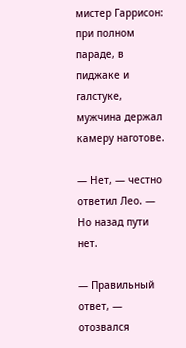мистер Гаррисон: при полном параде, в пиджаке и галстуке, мужчина держал камеру наготове.

— Нет, — честно ответил Лео. — Но назад пути нет.

— Правильный ответ, — отозвался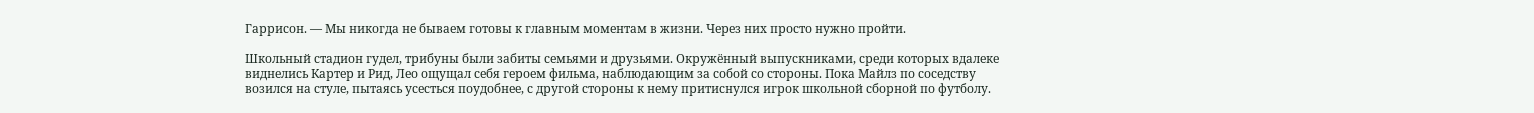Гаррисон. — Мы никогда не бываем готовы к главным моментам в жизни. Через них просто нужно пройти.

Школьный стадион гудел, трибуны были забиты семьями и друзьями. Окружённый выпускниками, среди которых вдалеке виднелись Картер и Рид, Лео ощущал себя героем фильма, наблюдающим за собой со стороны. Пока Майлз по соседству возился на стуле, пытаясь усесться поудобнее, с другой стороны к нему притиснулся игрок школьной сборной по футболу.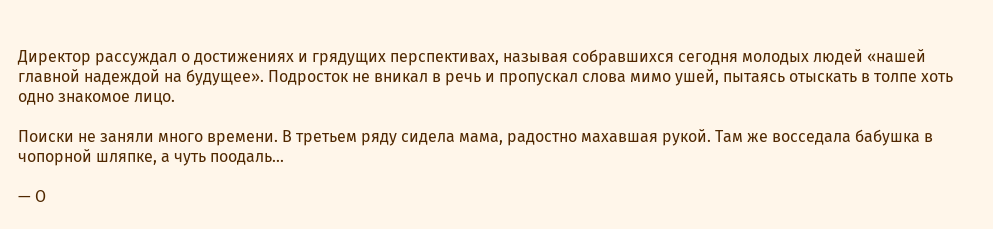Директор рассуждал о достижениях и грядущих перспективах, называя собравшихся сегодня молодых людей «нашей главной надеждой на будущее». Подросток не вникал в речь и пропускал слова мимо ушей, пытаясь отыскать в толпе хоть одно знакомое лицо.

Поиски не заняли много времени. В третьем ряду сидела мама, радостно махавшая рукой. Там же восседала бабушка в чопорной шляпке, а чуть поодаль...

— О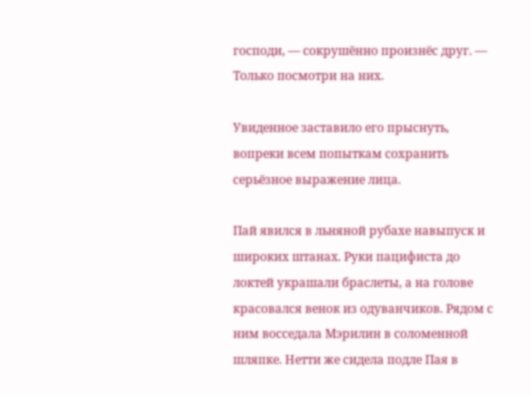господи, — сокрушённо произнёс друг. — Только посмотри на них.

Увиденное заставило его прыснуть, вопреки всем попыткам сохранить серьёзное выражение лица.

Пай явился в льняной рубахе навыпуск и широких штанах. Руки пацифиста до локтей украшали браслеты, а на голове красовался венок из одуванчиков. Рядом с ним восседала Мэрилин в соломенной шляпке. Нетти же сидела подле Пая в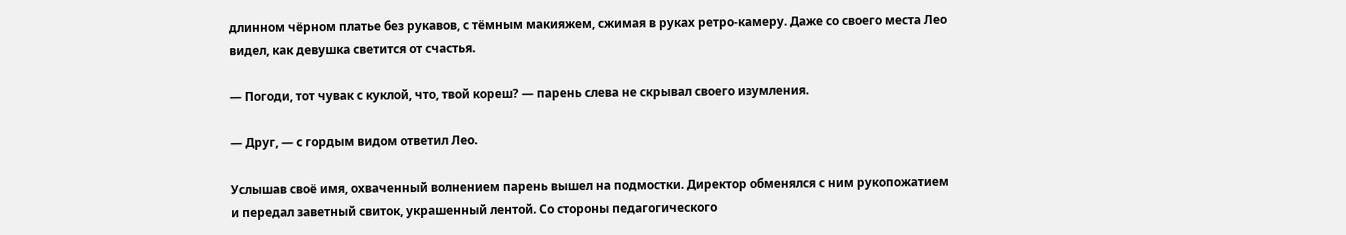длинном чёрном платье без рукавов, с тёмным макияжем, сжимая в руках ретро-камеру. Даже со своего места Лео видел, как девушка светится от счастья.

— Погоди, тот чувак с куклой, что, твой кореш? — парень слева не скрывал своего изумления.

— Друг, — с гордым видом ответил Лео.

Услышав своё имя, охваченный волнением парень вышел на подмостки. Директор обменялся с ним рукопожатием и передал заветный свиток, украшенный лентой. Со стороны педагогического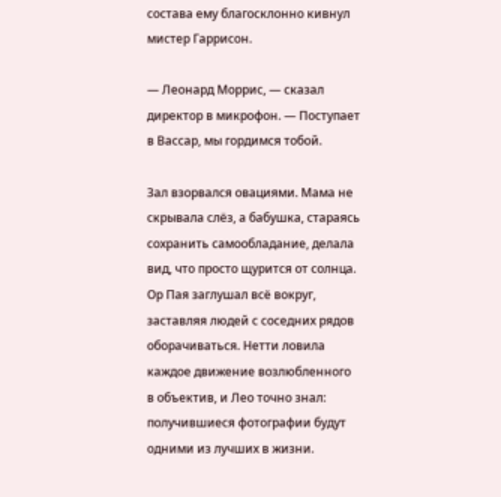состава ему благосклонно кивнул мистер Гаррисон.

— Леонард Моррис, — сказал директор в микрофон. — Поступает в Вассар, мы гордимся тобой.

Зал взорвался овациями. Мама не скрывала слёз, а бабушка, стараясь сохранить самообладание, делала вид, что просто щурится от солнца. Ор Пая заглушал всё вокруг, заставляя людей с соседних рядов оборачиваться. Нетти ловила каждое движение возлюбленного в объектив, и Лео точно знал: получившиеся фотографии будут одними из лучших в жизни.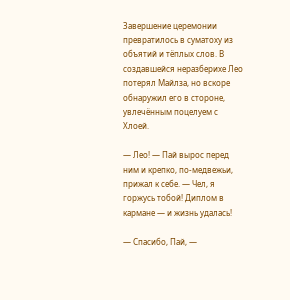Завершение церемонии превратилось в суматоху из объятий и тёплых слов. В создавшейся неразберихе Лео потерял Майлза, но вскоре обнаружил его в стороне, увлечённым поцелуем с Хлоей.

— Лео! — Пай вырос перед ним и крепко, по-медвежьи, прижал к себе. — Чел, я горжусь тобой! Диплом в кармане — и жизнь удалась!

— Спасибо, Пай, —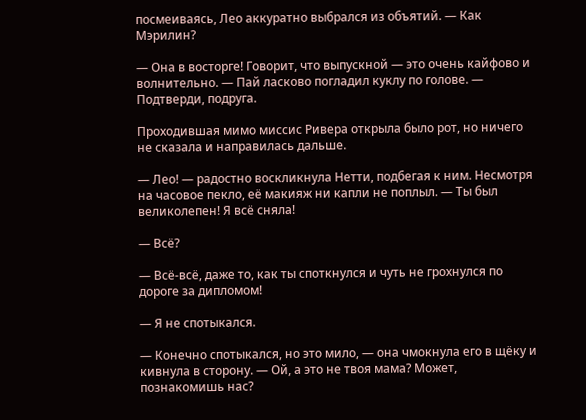посмеиваясь, Лео аккуратно выбрался из объятий. — Как Мэрилин?

— Она в восторге! Говорит, что выпускной — это очень кайфово и волнительно. — Пай ласково погладил куклу по голове. — Подтверди, подруга.

Проходившая мимо миссис Ривера открыла было рот, но ничего не сказала и направилась дальше.

— Лео! — радостно воскликнула Нетти, подбегая к ним. Несмотря на часовое пекло, её макияж ни капли не поплыл. — Ты был великолепен! Я всё сняла!

— Всё?

— Всё-всё, даже то, как ты споткнулся и чуть не грохнулся по дороге за дипломом!

— Я не спотыкался.

— Конечно спотыкался, но это мило, — она чмокнула его в щёку и кивнула в сторону. — Ой, а это не твоя мама? Может, познакомишь нас?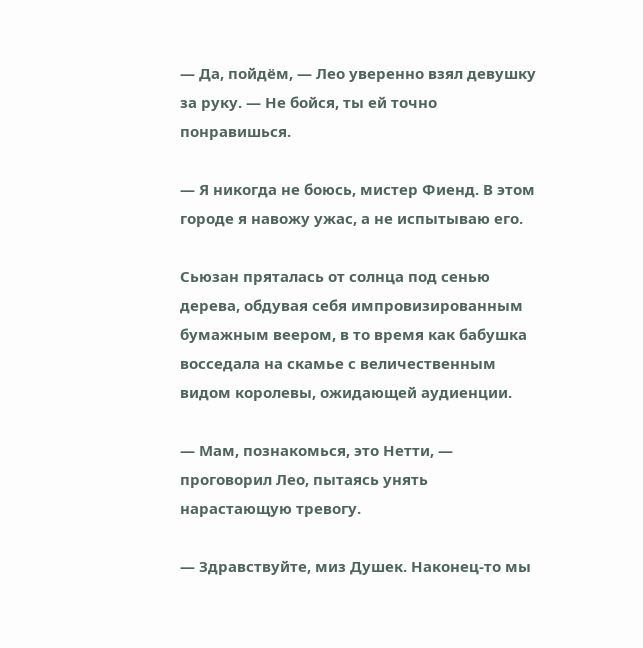— Да, пойдём, — Лео уверенно взял девушку за руку. — Не бойся, ты ей точно понравишься.

— Я никогда не боюсь, мистер Фиенд. В этом городе я навожу ужас, а не испытываю его.

Сьюзан пряталась от солнца под сенью дерева, обдувая себя импровизированным бумажным веером, в то время как бабушка восседала на скамье с величественным видом королевы, ожидающей аудиенции.

— Мам, познакомься, это Нетти, — проговорил Лео, пытаясь унять нарастающую тревогу.

— Здравствуйте, миз Душек. Наконец-то мы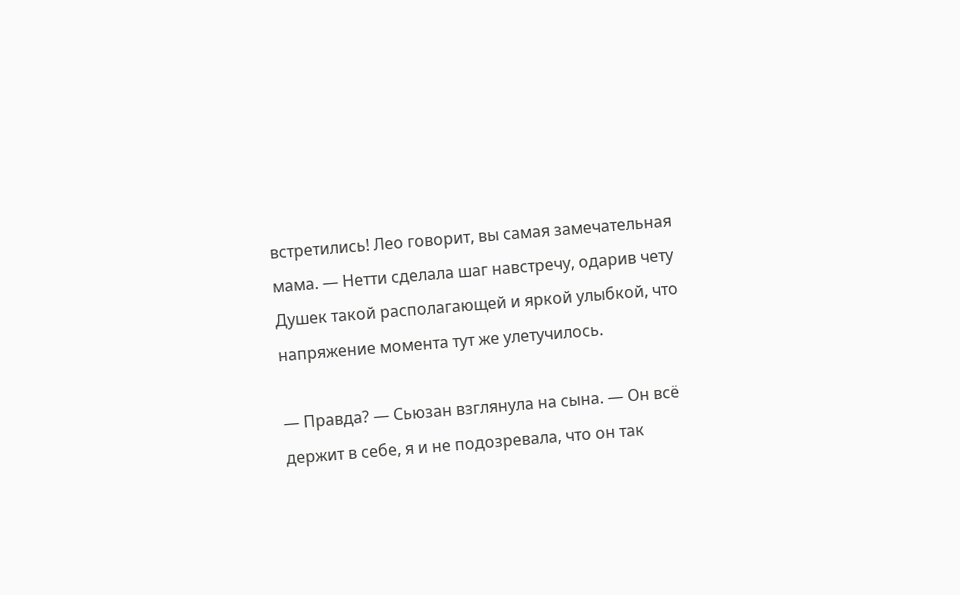встретились! Лео говорит, вы самая замечательная мама. — Нетти сделала шаг навстречу, одарив чету Душек такой располагающей и яркой улыбкой, что напряжение момента тут же улетучилось.

— Правда? — Сьюзан взглянула на сына. — Он всё держит в себе, я и не подозревала, что он так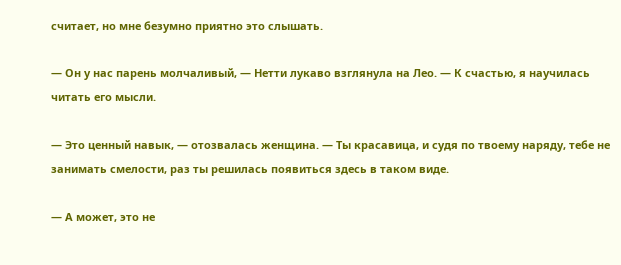считает, но мне безумно приятно это слышать.

— Он у нас парень молчаливый, — Нетти лукаво взглянула на Лео. — К счастью, я научилась читать его мысли.

— Это ценный навык, — отозвалась женщина. — Ты красавица, и судя по твоему наряду, тебе не занимать смелости, раз ты решилась появиться здесь в таком виде.

— А может, это не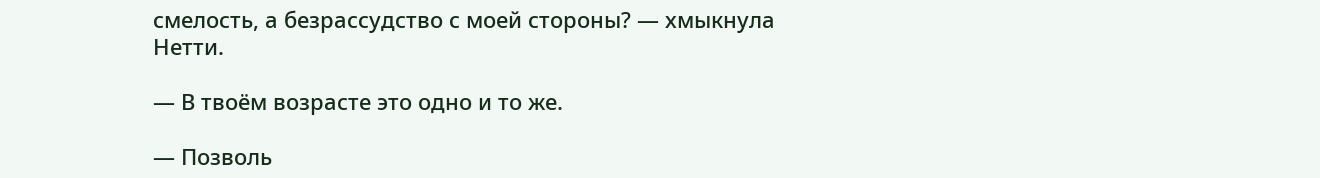смелость, а безрассудство с моей стороны? — хмыкнула Нетти.

— В твоём возрасте это одно и то же.

— Позволь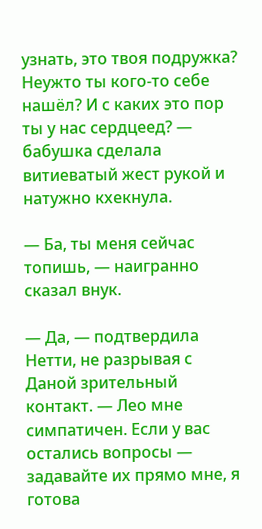узнать, это твоя подружка? Неужто ты кого-то себе нашёл? И с каких это пор ты у нас сердцеед? — бабушка сделала витиеватый жест рукой и натужно кхекнула.

— Ба, ты меня сейчас топишь, — наигранно сказал внук.

— Да, — подтвердила Нетти, не разрывая с Даной зрительный контакт. — Лео мне симпатичен. Если у вас остались вопросы — задавайте их прямо мне, я готова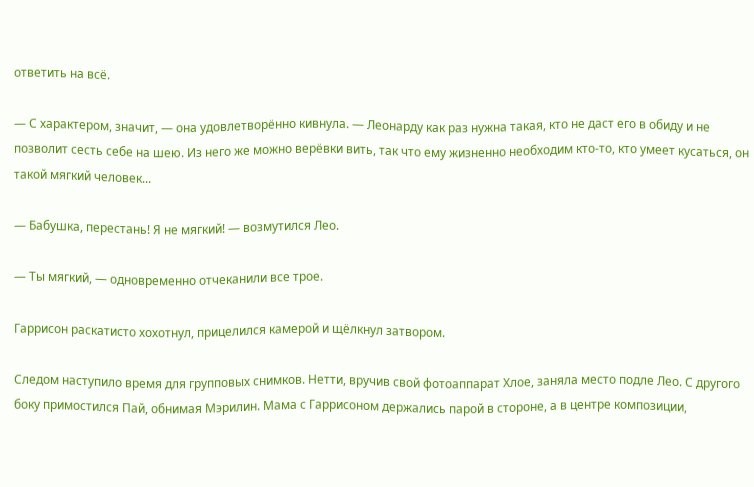ответить на всё.

— С характером, значит, — она удовлетворённо кивнула. — Леонарду как раз нужна такая, кто не даст его в обиду и не позволит сесть себе на шею. Из него же можно верёвки вить, так что ему жизненно необходим кто-то, кто умеет кусаться, он такой мягкий человек...

— Бабушка, перестань! Я не мягкий! — возмутился Лео.

— Ты мягкий, — одновременно отчеканили все трое.

Гаррисон раскатисто хохотнул, прицелился камерой и щёлкнул затвором.

Следом наступило время для групповых снимков. Нетти, вручив свой фотоаппарат Хлое, заняла место подле Лео. С другого боку примостился Пай, обнимая Мэрилин. Мама с Гаррисоном держались парой в стороне, а в центре композиции,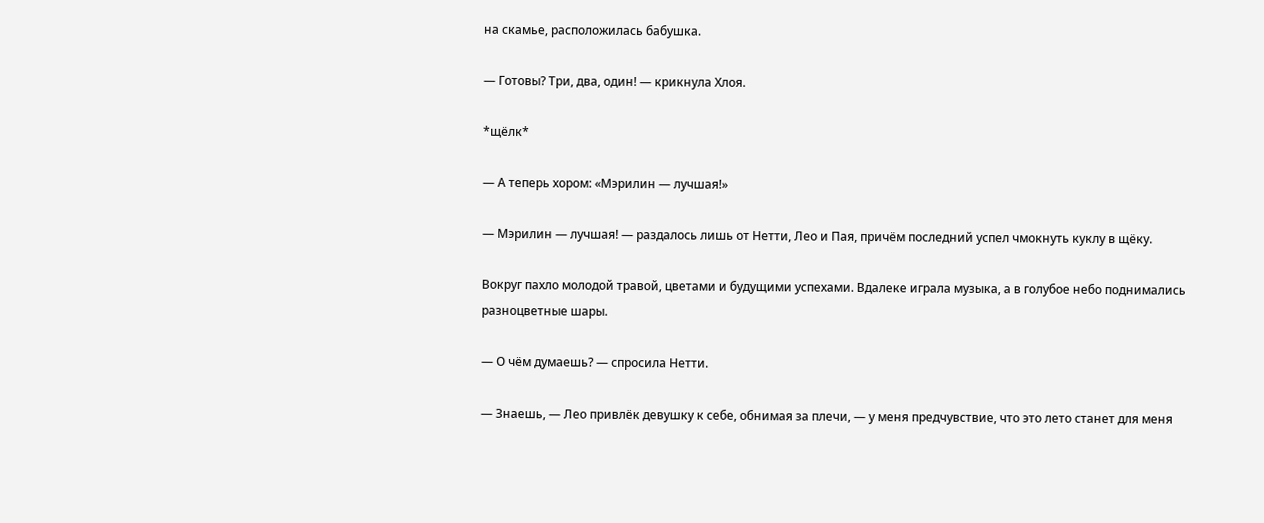на скамье, расположилась бабушка.

— Готовы? Три, два, один! — крикнула Хлоя.

*щёлк*

— А теперь хором: «Мэрилин — лучшая!»

— Мэрилин — лучшая! — раздалось лишь от Нетти, Лео и Пая, причём последний успел чмокнуть куклу в щёку.

Вокруг пахло молодой травой, цветами и будущими успехами. Вдалеке играла музыка, а в голубое небо поднимались разноцветные шары.

— О чём думаешь? — спросила Нетти.

— Знаешь, — Лео привлёк девушку к себе, обнимая за плечи, — у меня предчувствие, что это лето станет для меня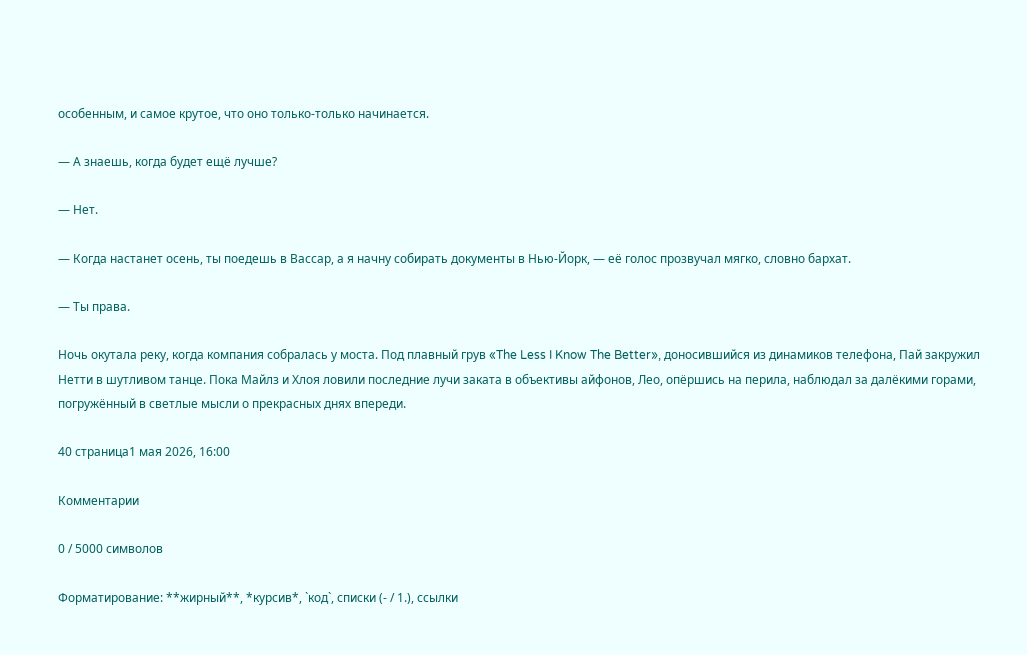особенным, и самое крутое, что оно только-только начинается.

— А знаешь, когда будет ещё лучше?

— Нет.

— Когда настанет осень, ты поедешь в Вассар, а я начну собирать документы в Нью-Йорк, — её голос прозвучал мягко, словно бархат.

— Ты права.

Ночь окутала реку, когда компания собралась у моста. Под плавный грув «The Less I Know The Better», доносившийся из динамиков телефона, Пай закружил Нетти в шутливом танце. Пока Майлз и Хлоя ловили последние лучи заката в объективы айфонов, Лео, опёршись на перила, наблюдал за далёкими горами, погружённый в светлые мысли о прекрасных днях впереди.

40 страница1 мая 2026, 16:00

Комментарии

0 / 5000 символов

Форматирование: **жирный**, *курсив*, `код`, списки (- / 1.), ссылки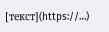[текст](https://…)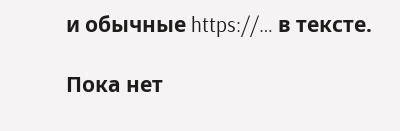и обычные https://… в тексте.

Пока нет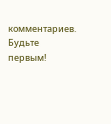комментариев. Будьте первым!